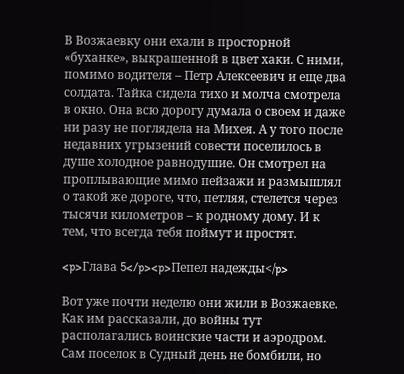В Возжаевку они ехали в просторной «буханке», выкрашенной в цвет хаки. С ними, помимо водителя – Петр Алексеевич и еще два солдата. Тайка сидела тихо и молча смотрела в окно. Она всю дорогу думала о своем и даже ни разу не поглядела на Михея. А у того после недавних угрызений совести поселилось в душе холодное равнодушие. Он смотрел на проплывающие мимо пейзажи и размышлял о такой же дороге, что, петляя, стелется через тысячи километров – к родному дому. И к тем, что всегда тебя поймут и простят.

<p>Глава 5</p><p>Пепел надежды</p>

Вот уже почти неделю они жили в Возжаевке. Как им рассказали, до войны тут располагались воинские части и аэродром. Сам поселок в Судный день не бомбили, но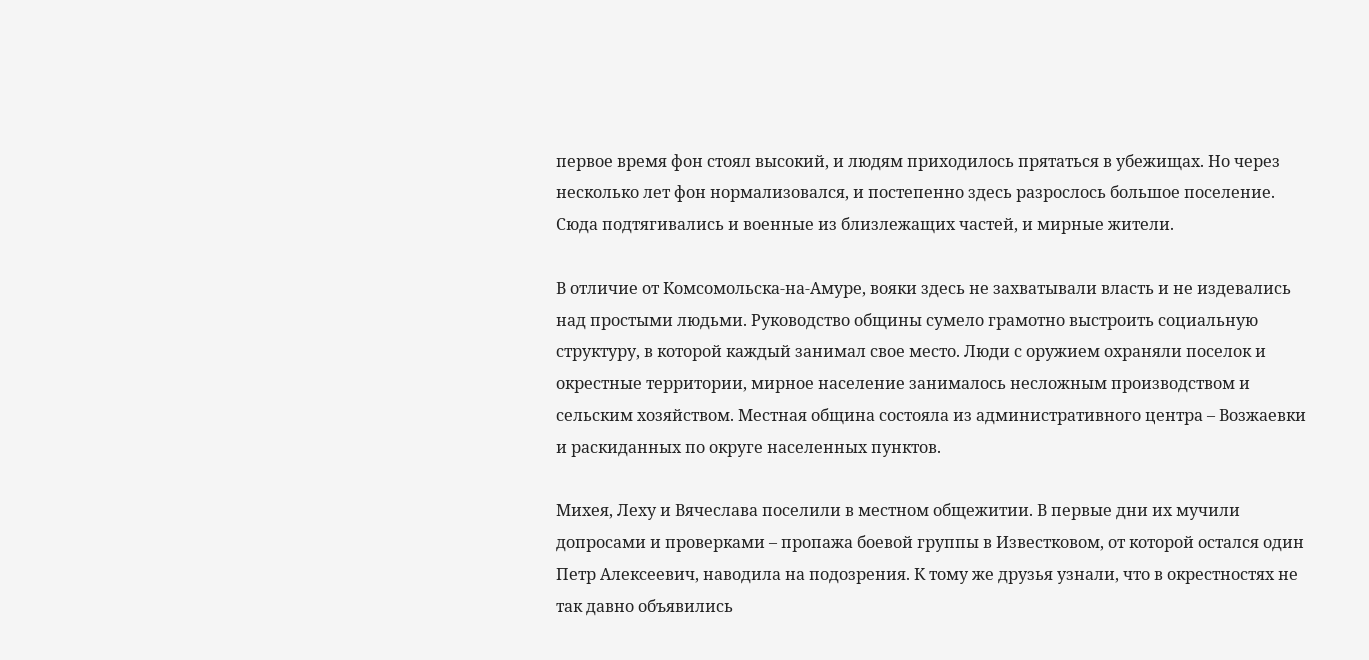первое время фон стоял высокий, и людям приходилось прятаться в убежищах. Но через несколько лет фон нормализовался, и постепенно здесь разрослось большое поселение. Сюда подтягивались и военные из близлежащих частей, и мирные жители.

В отличие от Комсомольска-на-Амуре, вояки здесь не захватывали власть и не издевались над простыми людьми. Руководство общины сумело грамотно выстроить социальную структуру, в которой каждый занимал свое место. Люди с оружием охраняли поселок и окрестные территории, мирное население занималось несложным производством и сельским хозяйством. Местная община состояла из административного центра – Возжаевки и раскиданных по округе населенных пунктов.

Михея, Леху и Вячеслава поселили в местном общежитии. В первые дни их мучили допросами и проверками – пропажа боевой группы в Известковом, от которой остался один Петр Алексеевич, наводила на подозрения. К тому же друзья узнали, что в окрестностях не так давно объявились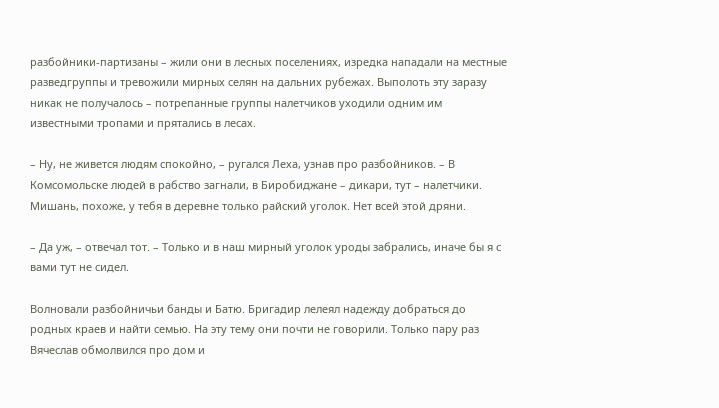разбойники-партизаны – жили они в лесных поселениях, изредка нападали на местные разведгруппы и тревожили мирных селян на дальних рубежах. Выполоть эту заразу никак не получалось – потрепанные группы налетчиков уходили одним им известными тропами и прятались в лесах.

– Ну, не живется людям спокойно, – ругался Леха, узнав про разбойников. – В Комсомольске людей в рабство загнали, в Биробиджане – дикари, тут – налетчики. Мишань, похоже, у тебя в деревне только райский уголок. Нет всей этой дряни.

– Да уж, – отвечал тот. – Только и в наш мирный уголок уроды забрались, иначе бы я с вами тут не сидел.

Волновали разбойничьи банды и Батю. Бригадир лелеял надежду добраться до родных краев и найти семью. На эту тему они почти не говорили. Только пару раз Вячеслав обмолвился про дом и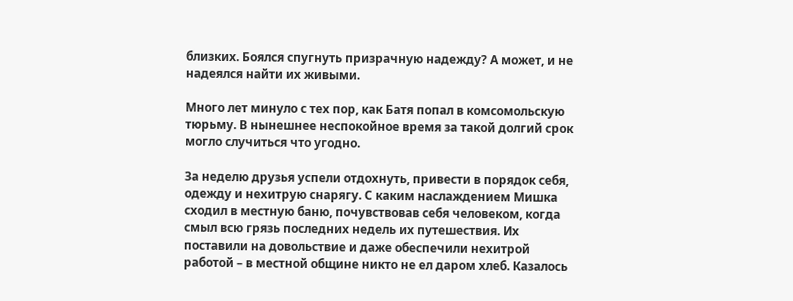близких. Боялся спугнуть призрачную надежду? А может, и не надеялся найти их живыми.

Много лет минуло с тех пор, как Батя попал в комсомольскую тюрьму. В нынешнее неспокойное время за такой долгий срок могло случиться что угодно.

За неделю друзья успели отдохнуть, привести в порядок себя, одежду и нехитрую снарягу. С каким наслаждением Мишка сходил в местную баню, почувствовав себя человеком, когда смыл всю грязь последних недель их путешествия. Их поставили на довольствие и даже обеспечили нехитрой работой – в местной общине никто не ел даром хлеб. Казалось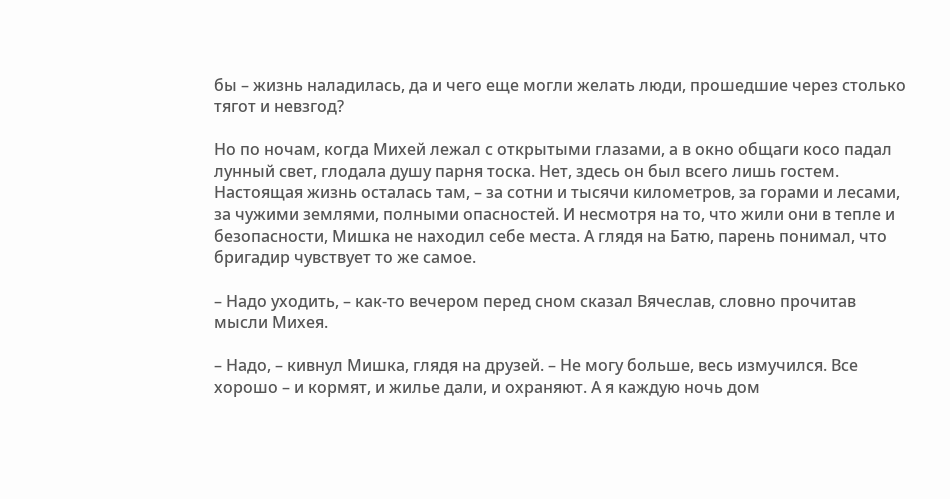бы – жизнь наладилась, да и чего еще могли желать люди, прошедшие через столько тягот и невзгод?

Но по ночам, когда Михей лежал с открытыми глазами, а в окно общаги косо падал лунный свет, глодала душу парня тоска. Нет, здесь он был всего лишь гостем. Настоящая жизнь осталась там, – за сотни и тысячи километров, за горами и лесами, за чужими землями, полными опасностей. И несмотря на то, что жили они в тепле и безопасности, Мишка не находил себе места. А глядя на Батю, парень понимал, что бригадир чувствует то же самое.

– Надо уходить, – как-то вечером перед сном сказал Вячеслав, словно прочитав мысли Михея.

– Надо, – кивнул Мишка, глядя на друзей. – Не могу больше, весь измучился. Все хорошо – и кормят, и жилье дали, и охраняют. А я каждую ночь дом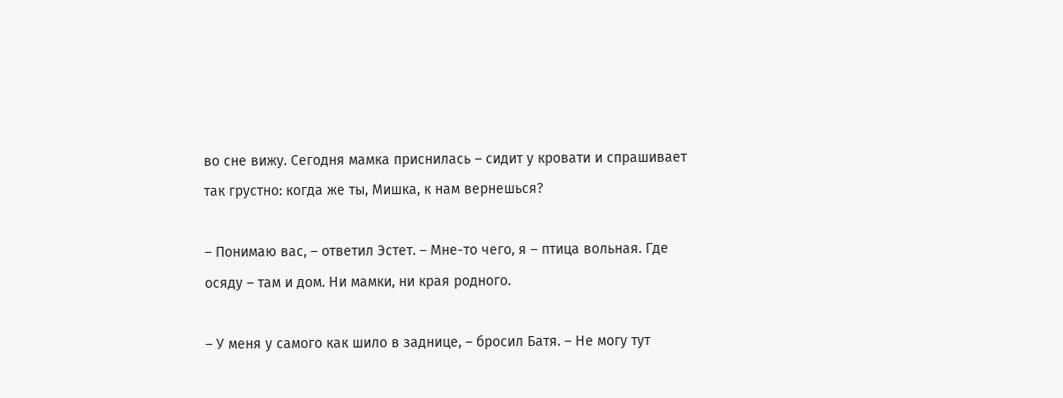во сне вижу. Сегодня мамка приснилась – сидит у кровати и спрашивает так грустно: когда же ты, Мишка, к нам вернешься?

– Понимаю вас, – ответил Эстет. – Мне-то чего, я – птица вольная. Где осяду – там и дом. Ни мамки, ни края родного.

– У меня у самого как шило в заднице, – бросил Батя. – Не могу тут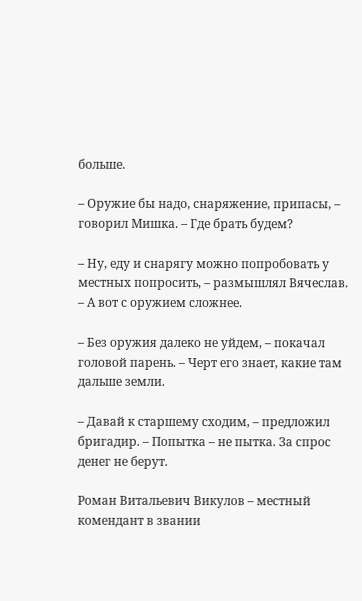больше.

– Оружие бы надо, снаряжение, припасы, – говорил Мишка. – Где брать будем?

– Ну, еду и снарягу можно попробовать у местных попросить, – размышлял Вячеслав. – А вот с оружием сложнее.

– Без оружия далеко не уйдем, – покачал головой парень. – Черт его знает, какие там дальше земли.

– Давай к старшему сходим, – предложил бригадир. – Попытка – не пытка. За спрос денег не берут.

Роман Витальевич Викулов – местный комендант в звании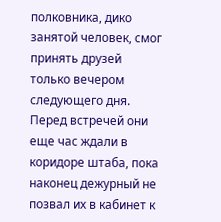полковника, дико занятой человек, смог принять друзей только вечером следующего дня. Перед встречей они еще час ждали в коридоре штаба, пока наконец дежурный не позвал их в кабинет к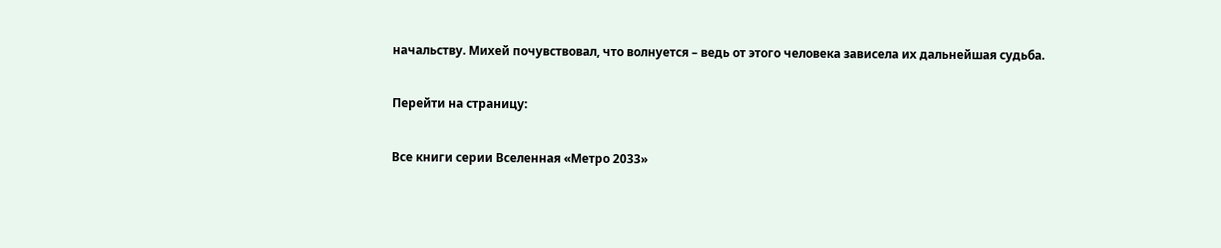начальству. Михей почувствовал, что волнуется – ведь от этого человека зависела их дальнейшая судьба.

Перейти на страницу:

Все книги серии Вселенная «Метро 2033»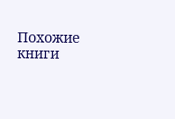Похожие книги